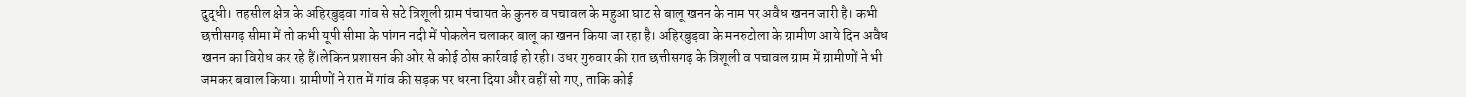दुद्धी। तहसील क्षेत्र के अहिरबुड़वा गांव से सटे त्रिशूली ग्राम पंचायत के कुनरु व पचावल के महुआ घाट से बालू खनन के नाम पर अवैध खनन जारी है। कभी छत्तीसगढ़ सीमा में तो कभी यूपी सीमा के पांगन नदी में पोकलेन चलाकर बालू का खनन किया जा रहा है। अहिरबुड़वा के मनरुटोला के ग्रामीण आये दिन अवैध खनन का विरोध कर रहे हैं।लेकिन प्रशासन की ओर से कोई ठोस कार्रवाई हो रही। उधर गुरुवार की रात छत्तीसगढ़ के त्रिशूली व पचावल ग्राम में ग्रामीणों ने भी जमकर बवाल किया। ग्रामीणों ने रात में गांव की सड़क पर धरना दिया और वहीं सो गए, ताकि कोई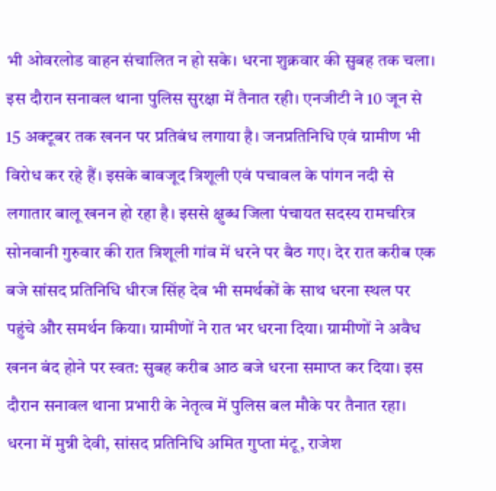भी ओवरलोड वाहन संचालित न हो सके। धरना शुक्रवार की सुबह तक चला। इस दौरान सनावल थाना पुलिस सुरक्षा में तैनात रही। एनजीटी ने 10 जून से 15 अक्टूबर तक खनन पर प्रतिबंध लगाया है। जनप्रतिनिधि एवं ग्रामीण भी विरोध कर रहे हैं। इसके बावजूद त्रिशूली एवं पचावल के पांगन नदी से लगातार बालू खनन हो रहा है। इससे क्षुब्ध जिला पंचायत सदस्य रामचरित्र सोनवानी गुरुवार की रात त्रिशूली गांव में धरने पर बैठ गए। देर रात करीब एक बजे सांसद प्रतिनिधि धीरज सिंह देव भी समर्थकों के साथ धरना स्थल पर पहुंचे और समर्थन किया। ग्रामीणों ने रात भर धरना दिया। ग्रामीणों ने अवैध खनन बंद होने पर स्वत: सुबह करीब आठ बजे धरना समाप्त कर दिया। इस दौरान सनावल थाना प्रभारी के नेतृत्व में पुलिस बल मौके पर तैनात रहा। धरना में मुन्नी देवी, सांसद प्रतिनिधि अमित गुप्ता मंटू, राजेश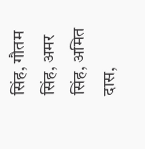सिंह, गौतम सिंह, अमर सिंह, अमित दास,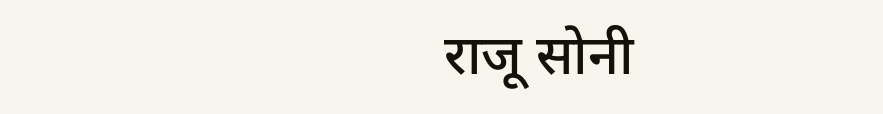राजू सोनी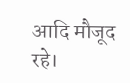आदि मौजूद रहे।